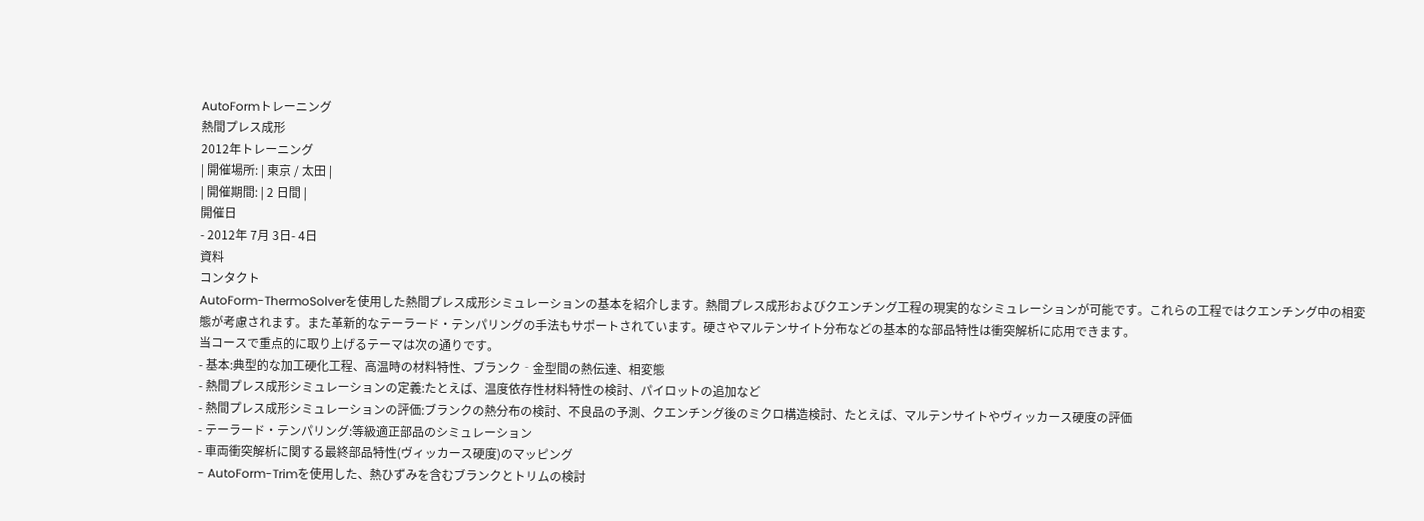AutoFormトレーニング
熱間プレス成形
2012年トレーニング
| 開催場所: | 東京 / 太田 |
| 開催期間: | 2 日間 |
開催日
- 2012年 7月 3日- 4日
資料
コンタクト
AutoForm-ThermoSolverを使用した熱間プレス成形シミュレーションの基本を紹介します。熱間プレス成形およびクエンチング工程の現実的なシミュレーションが可能です。これらの工程ではクエンチング中の相変態が考慮されます。また革新的なテーラード・テンパリングの手法もサポートされています。硬さやマルテンサイト分布などの基本的な部品特性は衝突解析に応用できます。
当コースで重点的に取り上げるテーマは次の通りです。
- 基本:典型的な加工硬化工程、高温時の材料特性、ブランク‐金型間の熱伝達、相変態
- 熱間プレス成形シミュレーションの定義:たとえば、温度依存性材料特性の検討、パイロットの追加など
- 熱間プレス成形シミュレーションの評価:ブランクの熱分布の検討、不良品の予測、クエンチング後のミクロ構造検討、たとえば、マルテンサイトやヴィッカース硬度の評価
- テーラード・テンパリング:等級適正部品のシミュレーション
- 車両衝突解析に関する最終部品特性(ヴィッカース硬度)のマッピング
- AutoForm-Trimを使用した、熱ひずみを含むブランクとトリムの検討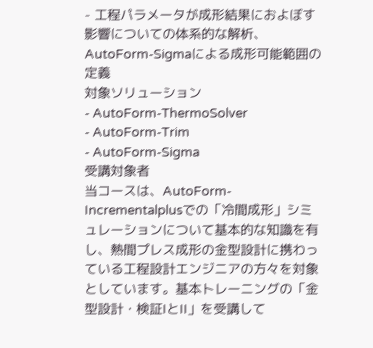- 工程パラメータが成形結果におよぼす影響についての体系的な解析、AutoForm-Sigmaによる成形可能範囲の定義
対象ソリューション
- AutoForm-ThermoSolver
- AutoForm-Trim
- AutoForm-Sigma
受講対象者
当コースは、AutoForm-Incrementalplusでの「冷間成形」シミュレーションについて基本的な知識を有し、熱間プレス成形の金型設計に携わっている工程設計エンジニアの方々を対象としています。基本トレーニングの「金型設計・検証IとII」を受講して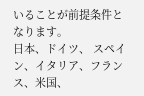いることが前提条件となります。
日本、ドイツ、 スペイン、イタリア、フランス、米国、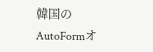韓国のAutoFormオ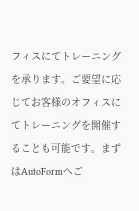フィスにてトレーニングを承ります。ご要望に応じてお客様のオフィスにてトレーニングを開催することも可能です。まずはAutoFormへご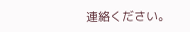連絡ください。